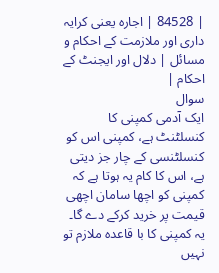| 84528 | اجارہ یعنی کرایہ داری اور ملازمت کے احکام و مسائل | دلال اور ایجنٹ کے احکام |
سوال
ایک آدمی کمپنی کا کنسلٹنٹ ہے، کمپنی اس کو کنسلٹنسی کے چار جز دیتی ہے، اس کا کام یہ ہوتا ہے کہ کمپنی کو اچھا سامان اچھی قیمت پر خرید کرکے دے گا۔ یہ کمپنی کا با قاعدہ ملازم تو نہیں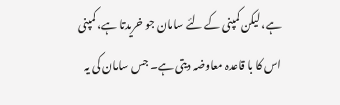ہے، لیکن کمپنی کے لئے سامان جو خریدتا ہے، کمپنی اس کا با قاعدہ معاوضہ دیتی ہے۔ جس سامان کی یہ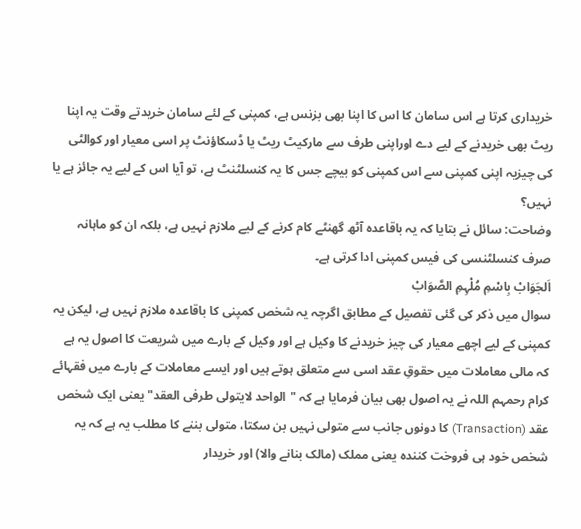خریداری کرتا ہے اس سامان کا اس کا اپنا بھی بزنس ہے، کمپنی کے لئے سامان خریدتے وقت یہ اپنا ریٹ بھی خریدنے کے لیے دے اوراپنی طرف سے مارکیٹ ریٹ یا ڈسکاؤنٹ پر اسی معیار اور کوالٹی کی چیزیہ اپنی کمپنی سے اس کمپنی کو بیچے جس کا یہ کنسلٹنٹ ہے، تو آیا اس کے لیے یہ جائز ہے یا نہیں؟
وضاحت: سائل نے بتایا کہ یہ باقاعدہ آٹھ گھنٹے کام کرنے کے لیے ملازم نہیں ہے، بلکہ ان کو ماہانہ صرف کنسلٹنسی کی فیس کمپنی ادا کرتی ہے۔
اَلجَوَابْ بِاسْمِ مُلْہِمِ الصَّوَابْ
سوال میں ذکر کی گئی تفصیل کے مطابق اگرچہ یہ شخص کمپنی کا باقاعدہ ملازم نہیں ہے، لیکن یہ کمپنی کے لیے اچھے معیار کی چیز خریدنے کا وکیل ہے اور وکیل کے بارے میں شریعت کا اصول یہ ہے کہ مالی معاملات میں حقوقِ عقد اسی سے متعلق ہوتے ہیں اور ایسے معاملات کے بارے میں فقہائے کرام رحمہم اللہ نے یہ اصول بھی بیان فرمایا ہے کہ "الواحد لایتولی طرفی العقد" یعنی ایک شخص عقد (Transaction) کا دونوں جانب سے متولی نہیں بن سکتا، متولی بننے کا مطلب یہ ہے کہ یہ شخص خود ہی فروخت کنندہ یعنی مملک (مالک بنانے والا) اور خریدار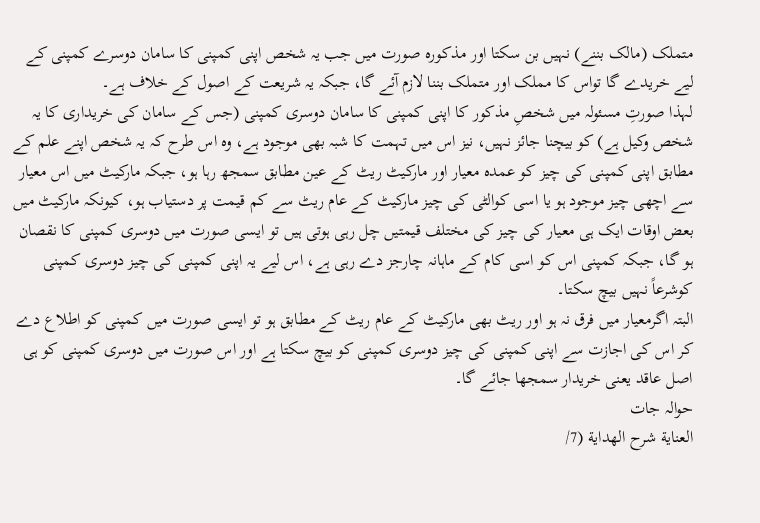متملک (مالک بننے) نہیں بن سکتا اور مذکورہ صورت میں جب یہ شخص اپنی کمپنی کا سامان دوسرے کمپنی کے لیے خریدے گا تواس کا مملک اور متملک بننا لازم آئے گا، جبکہ یہ شریعت کے اصول کے خلاف ہے۔
لہذا صورتِ مسئولہ میں شخصِ مذکور کا اپنی کمپنی کا سامان دوسری کمپنی (جس کے سامان کی خریداری کا یہ شخص وکیل ہے) کو بیچنا جائز نہیں، نیز اس میں تہمت کا شبہ بھی موجود ہے، وہ اس طرح کہ یہ شخص اپنے علم کے مطابق اپنی کمپنی کی چیز کو عمدہ معیار اور مارکیٹ ریٹ کے عین مطابق سمجھ رہا ہو، جبکہ مارکیٹ میں اس معیار سے اچھی چیز موجود ہو یا اسی کوالٹی کی چیز مارکیٹ کے عام ریٹ سے کم قیمت پر دستیاب ہو، کیونکہ مارکیٹ میں بعض اوقات ایک ہی معیار کی چیز کی مختلف قیمتیں چل رہی ہوتی ہیں تو ایسی صورت میں دوسری کمپنی کا نقصان ہو گا، جبکہ کمپنی اس کو اسی کام کے ماہانہ چارجز دے رہی ہے، اس لیے یہ اپنی کمپنی کی چیز دوسری کمپنی کوشرعاً نہیں بیچ سکتا۔
البتہ اگرمعیار میں فرق نہ ہو اور ریٹ بھی مارکیٹ کے عام ریٹ کے مطابق ہو تو ایسی صورت میں کمپنی کو اطلاع دے کر اس کی اجازت سے اپنی کمپنی کی چیز دوسری کمپنی کو بیچ سکتا ہے اور اس صورت میں دوسری کمپنی کو ہی اصل عاقد یعنی خریدار سمجھا جائے گا۔
حوالہ جات
العناية شرح الهداية (7/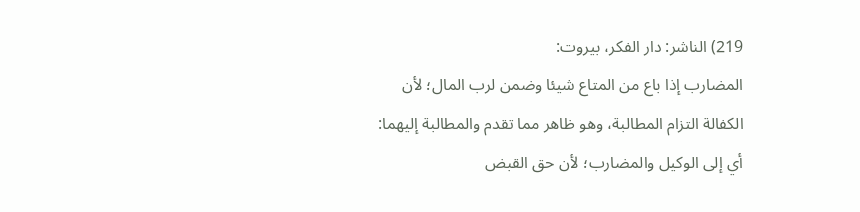219) الناشر: دار الفكر، بيروت:
المضارب إذا باع من المتاع شيئا وضمن لرب المال؛ لأن الكفالة التزام المطالبة، وهو ظاهر مما تقدم والمطالبة إليهما: أي إلى الوكيل والمضارب؛ لأن حق القبض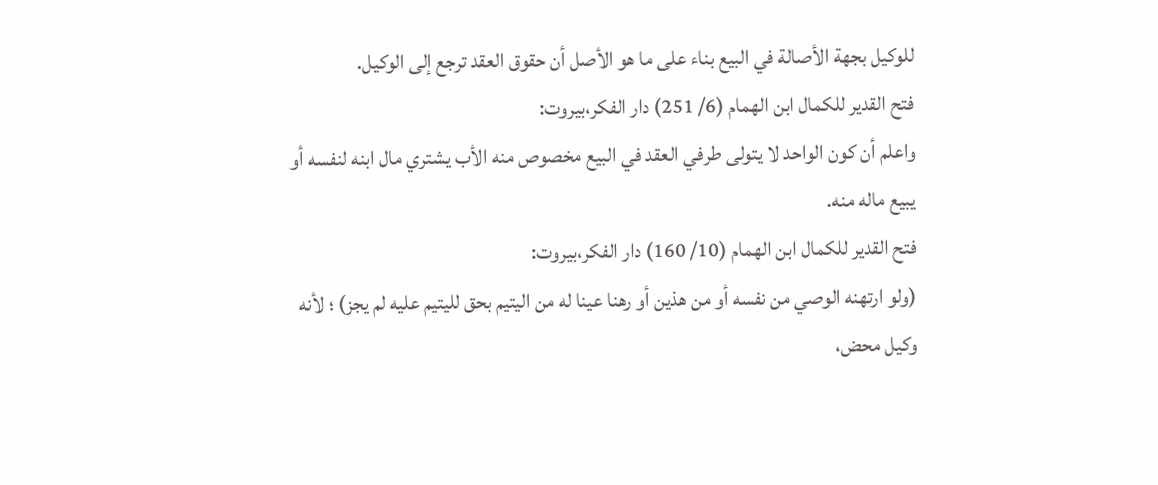للوكيل بجهة الأصالة في البيع بناء على ما هو الأصل أن حقوق العقد ترجع إلى الوكيل.
فتح القدير للكمال ابن الهمام (6/ 251) دار الفكر،بيروت:
واعلم أن كون الواحد لا يتولى طرفي العقد في البيع مخصوص منه الأب يشتري مال ابنه لنفسه أو يبيع ماله منه.
فتح القدير للكمال ابن الهمام (10/ 160) دار الفكر،بيروت:
(ولو ارتهنه الوصي من نفسه أو من هذين أو رهنا عينا له من اليتيم بحق لليتيم عليه لم يجز) ؛ لأنه وكيل محض،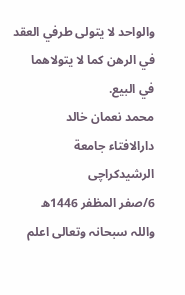والواحد لا يتولى طرفي العقد في الرهن كما لا يتولاهما في البيع.
محمد نعمان خالد
دارالافتاء جامعة الرشیدکراچی
6/صفر المظفر 1446ھ
واللہ سبحانہ وتعالی اعلم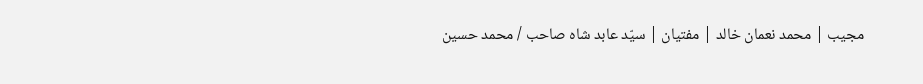مجیب | محمد نعمان خالد | مفتیان | سیّد عابد شاہ صاحب / محمد حسین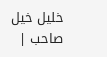خلیل خیل صاحب |